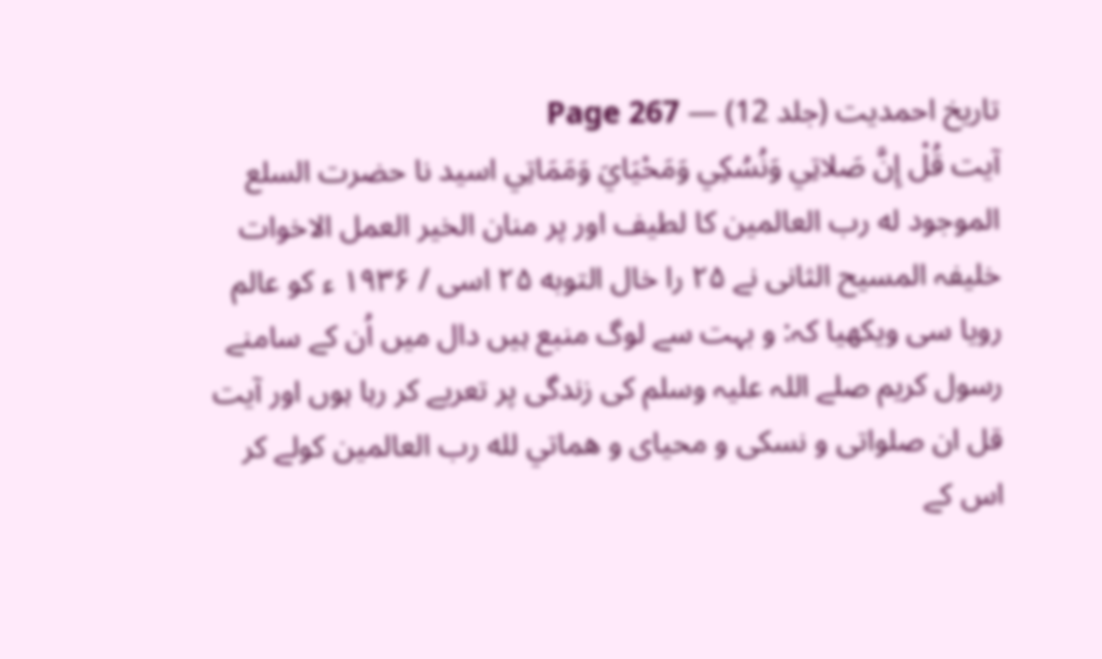تاریخ احمدیت (جلد 12) — Page 267
آیت قُلْ إِنَّ صَلاتِي وَنُسُكِي وَمَحْيَايَ وَمَمَاتِي اسید نا حضرت السلع الموجود له رب العالمین کا لطیف اور پر منان الخیر العمل الاخوات خلیفہ المسیح الثانی نے ۲۵ را خال التوبه ۲۵ اسی / ۱۹۳۶ ء کو عالم رویا سی ویکھیا کہ: و بہت سے لوگ منبع ہیں دال میں اُن کے سامنے رسول کریم صلے اللہ علیہ وسلم کی زندگی پر تعریے کر رہا ہوں اور آیت قل ان صلواتی و نسکی و محیای و هماتي لله رب العالمين کولے کر اس کے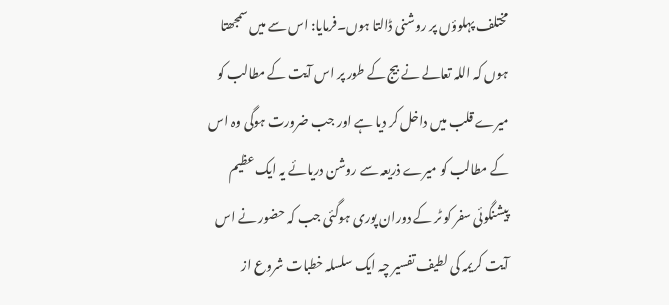مختلف پہلوؤں پر روشنی ڈالتا ہوں۔فرمایا: اس سے میں سمجھتا ہوں کہ اللہ تعالے نے بیج کے طور پر اس آیت کے مطالب کو میرے قلب میں داخل کر دیا ہے اور جب ضرورت ہوگی وہ اس کے مطالب کو میرے ذریعہ سے روشن دریائے یہ ایک عظیم پیشنگوئی سفر کو ٹر کے دوران پوری ہوگئی جب کہ حضور نے اس آیت کریمہ کی لطیف تفسیر چہ ایک سلسلہ خطبات شروع از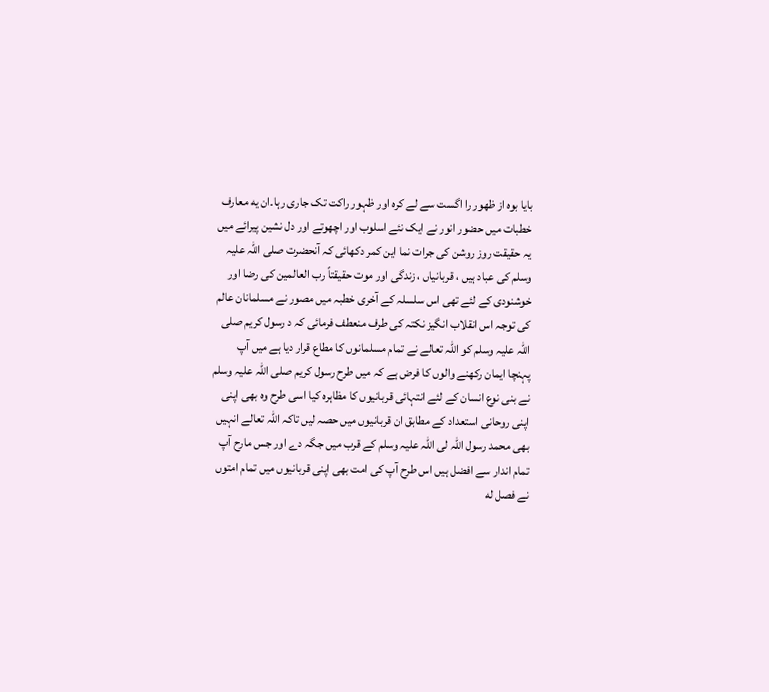بایا بوه از ظهور را اگست سے لے کرہ اور ظہور راکت تک جاری رہا۔ان یه معارف خطبات میں حضور انور نے ایک نئے اسلوب اور اچھوتے اور دل نشین پیرائے میں یہ حقیقت روز روشن کی جرات نما این کمر دکھائی کہ آنحضرت صلی اللہ علیہ وسلم کی عباد ہیں ، قربانیاں ، زندگی اور موت حقیقتاً رب العالمین کی رضا اور خوشنودی کے لئے تھی اس سلسلہ کے آخری خطبہ میں مصور نے مسلمانان عالم کی توجہ اس انقلاب انگیز نکتہ کی طرف منعطف فرمائی کہ د رسول کریم صلی اللہ علیہ وسلم کو اللہ تعالے نے تمام مسلمانوں کا مطاع قرار دیا ہے میں آپ پہنچا ایمان رکھنے والوں کا فرض ہے کہ میں طرح رسول کریم صلی اللہ علیہ وسلم نے بنی نوع انسان کے لئے انتہائی قربانیوں کا مظاہرہ کیا اسی طرح وہ بھی اپنی اپنی روحانی استعداد کے مطابق ان قربانیوں میں حصہ لیں تاکہ اللہ تعالے انہیں بھی محمد رسول اللہ لی اللہ علیہ وسلم کے قرب میں جگہ دے اور جس مارح آپ تمام اندار سے افضل ہیں اس طرح آپ کی امت بھی اپنی قربانیوں میں تمام امتوں نے فصل له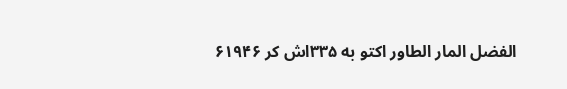الفضل المار الطاور اکتو به ۳۳۵اش کر ۶۱۹۴۶